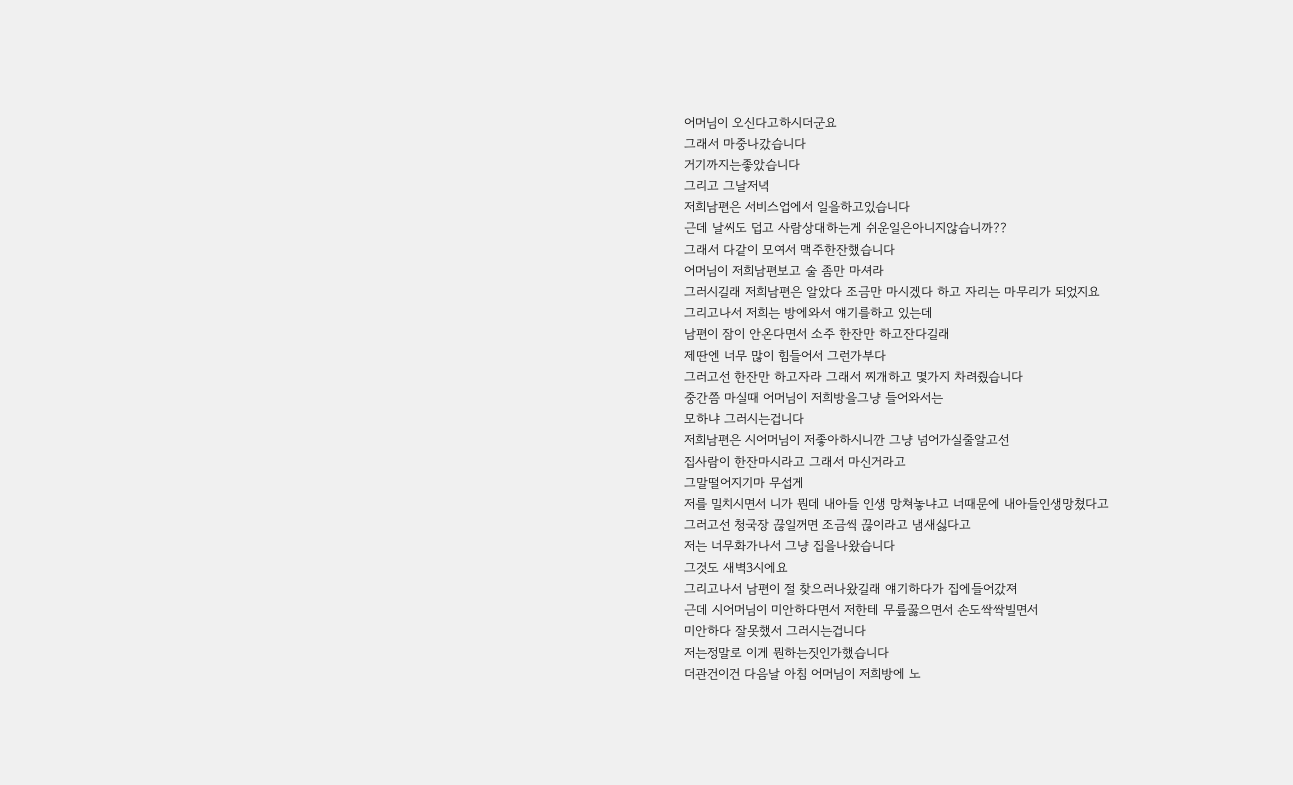어머님이 오신다고하시더군요
그래서 마중나갔습니다
거기까지는좋았습니다
그리고 그날저녁
저희남편은 서비스업에서 일을하고있습니다
근데 날씨도 덥고 사람상대하는게 쉬운일은아니지않습니까??
그래서 다같이 모여서 맥주한잔했습니다
어머님이 저희남편보고 술 좀만 마셔라
그러시길래 저희남편은 알았다 조금만 마시겠다 하고 자리는 마무리가 되었지요
그리고나서 저희는 방에와서 얘기를하고 있는데
남편이 잠이 안온다면서 소주 한잔만 하고잔다길래
제딴엔 너무 많이 힘들어서 그런가부다
그러고선 한잔만 하고자라 그래서 찌개하고 몇가지 차려줬습니다
중간쯤 마실때 어머님이 저희방을그냥 들어와서는
모하냐 그러시는겁니다
저희남편은 시어머님이 저좋아하시니깐 그냥 넘어가실줄알고선
집사람이 한잔마시라고 그래서 마신거라고
그말떨어지기마 무섭게
저를 밀치시면서 니가 뭔데 내아들 인생 망쳐놓냐고 너때문에 내아들인생망쳤다고
그러고선 청국장 끊일꺼면 조금씩 끊이라고 냄새싫다고
저는 너무화가나서 그냥 집을나왔습니다
그것도 새벽3시에요
그리고나서 남편이 절 찾으러나왔길래 얘기하다가 집에들어갔져
근데 시어머님이 미안하다면서 저한테 무릎꿇으면서 손도싹싹빌면서
미안하다 잘못했서 그러시는겁니다
저는정말로 이게 뭔하는짓인가했습니다
더관건이건 다음날 아침 어머님이 저희방에 노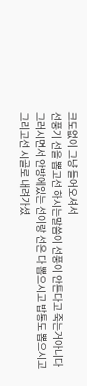크도없이 그냥 들어오셔서
선풍기 선을 뽑고선 하시는말씀이 선풍이 안튼다고 죽는거아니다
그러시면서 안방에있는 선이랑 선은 다 뽑으시고 밥통도 뽑으시고
그리고선 시골로 내려가셨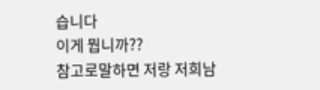습니다
이게 뭡니까??
참고로말하면 저랑 저희남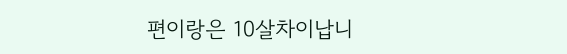편이랑은 10살차이납니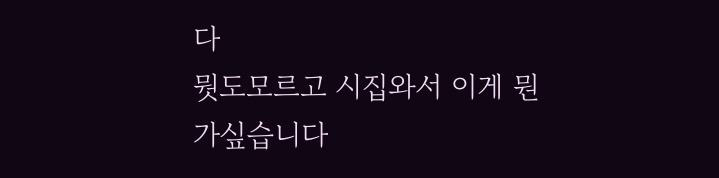다
뭣도모르고 시집와서 이게 뭔가싶습니다